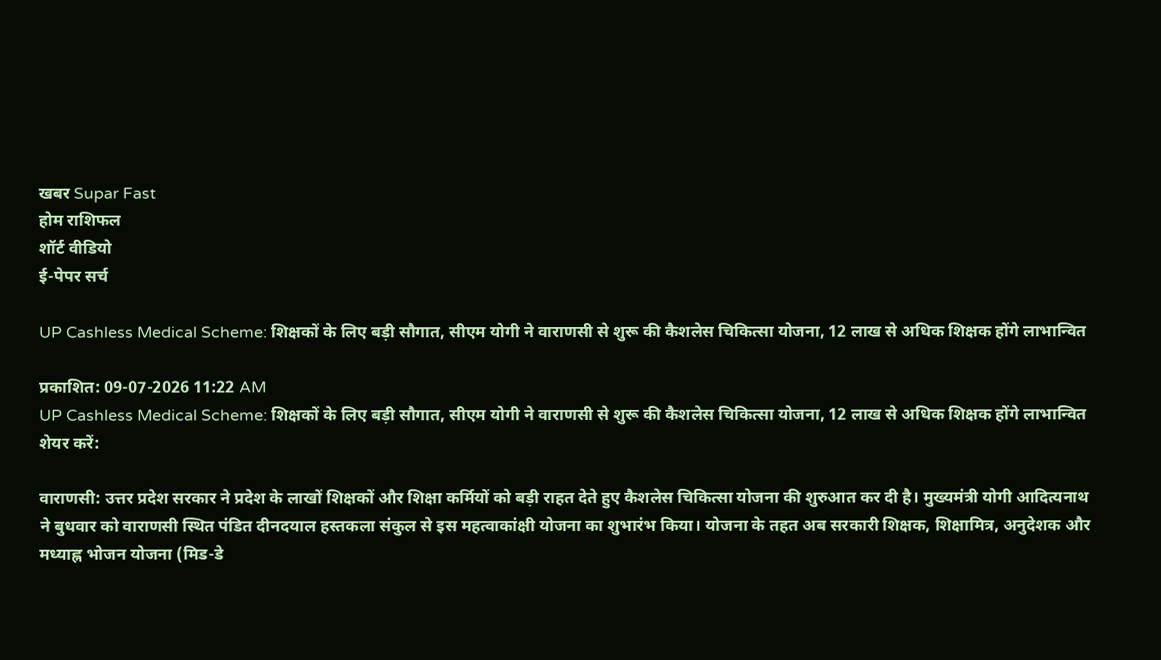खबर Supar Fast
होम राशिफल
शॉर्ट वीडियो
ई-पेपर सर्च

UP Cashless Medical Scheme: शिक्षकों के लिए बड़ी सौगात, सीएम योगी ने वाराणसी से शुरू की कैशलेस चिकित्सा योजना, 12 लाख से अधिक शिक्षक होंगे लाभान्वित

प्रकाशित: 09-07-2026 11:22 AM
UP Cashless Medical Scheme: शिक्षकों के लिए बड़ी सौगात, सीएम योगी ने वाराणसी से शुरू की कैशलेस चिकित्सा योजना, 12 लाख से अधिक शिक्षक होंगे लाभान्वित
शेयर करें:

वाराणसी: उत्तर प्रदेश सरकार ने प्रदेश के लाखों शिक्षकों और शिक्षा कर्मियों को बड़ी राहत देते हुए कैशलेस चिकित्सा योजना की शुरुआत कर दी है। मुख्यमंत्री योगी आदित्यनाथ ने बुधवार को वाराणसी स्थित पंडित दीनदयाल हस्तकला संकुल से इस महत्वाकांक्षी योजना का शुभारंभ किया। योजना के तहत अब सरकारी शिक्षक, शिक्षामित्र, अनुदेशक और मध्याह्न भोजन योजना (मिड-डे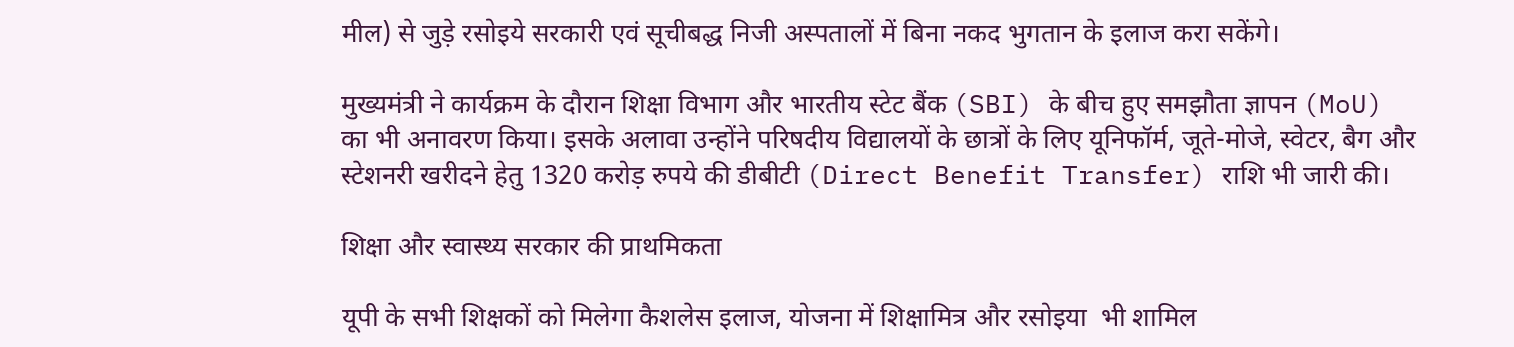मील) से जुड़े रसोइये सरकारी एवं सूचीबद्ध निजी अस्पतालों में बिना नकद भुगतान के इलाज करा सकेंगे।

मुख्यमंत्री ने कार्यक्रम के दौरान शिक्षा विभाग और भारतीय स्टेट बैंक (SBI) के बीच हुए समझौता ज्ञापन (MoU) का भी अनावरण किया। इसके अलावा उन्होंने परिषदीय विद्यालयों के छात्रों के लिए यूनिफॉर्म, जूते-मोजे, स्वेटर, बैग और स्टेशनरी खरीदने हेतु 1320 करोड़ रुपये की डीबीटी (Direct Benefit Transfer) राशि भी जारी की।

शिक्षा और स्वास्थ्य सरकार की प्राथमिकता

यूपी के सभी शिक्षकों को मिलेगा कैशलेस इलाज, योजना में शिक्षामित्र और रसोइया  भी शामिल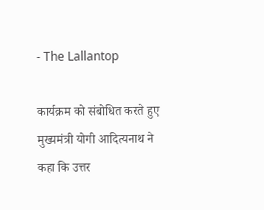- The Lallantop

कार्यक्रम को संबोधित करते हुए मुख्यमंत्री योगी आदित्यनाथ ने कहा कि उत्तर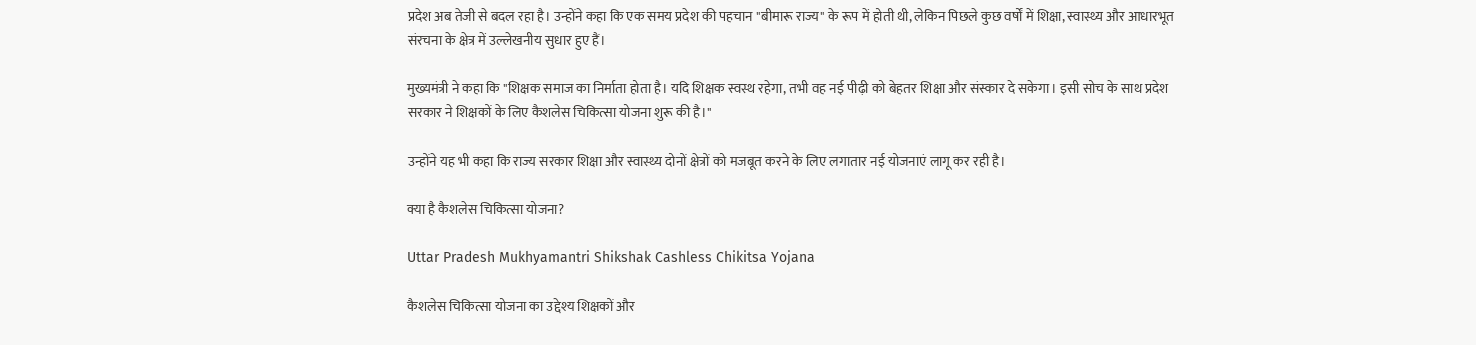प्रदेश अब तेजी से बदल रहा है। उन्होंने कहा कि एक समय प्रदेश की पहचान "बीमारू राज्य" के रूप में होती थी, लेकिन पिछले कुछ वर्षों में शिक्षा, स्वास्थ्य और आधारभूत संरचना के क्षेत्र में उल्लेखनीय सुधार हुए हैं।

मुख्यमंत्री ने कहा कि "शिक्षक समाज का निर्माता होता है। यदि शिक्षक स्वस्थ रहेगा, तभी वह नई पीढ़ी को बेहतर शिक्षा और संस्कार दे सकेगा। इसी सोच के साथ प्रदेश सरकार ने शिक्षकों के लिए कैशलेस चिकित्सा योजना शुरू की है।"

उन्होंने यह भी कहा कि राज्य सरकार शिक्षा और स्वास्थ्य दोनों क्षेत्रों को मजबूत करने के लिए लगातार नई योजनाएं लागू कर रही है।

क्या है कैशलेस चिकित्सा योजना?

Uttar Pradesh Mukhyamantri Shikshak Cashless Chikitsa Yojana

कैशलेस चिकित्सा योजना का उद्देश्य शिक्षकों और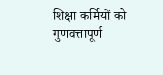शिक्षा कर्मियों को गुणवत्तापूर्ण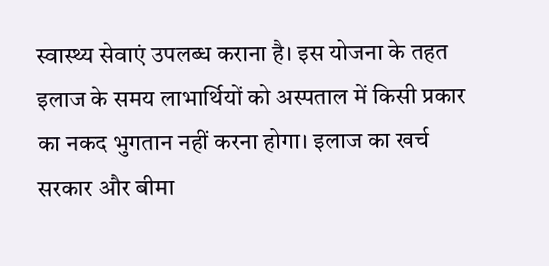स्वास्थ्य सेवाएं उपलब्ध कराना है। इस योजना के तहत इलाज के समय लाभार्थियों को अस्पताल में किसी प्रकार का नकद भुगतान नहीं करना होगा। इलाज का खर्च सरकार और बीमा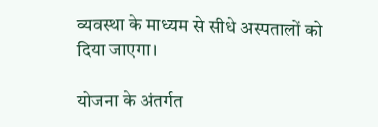व्यवस्था के माध्यम से सीधे अस्पतालों को दिया जाएगा।

योजना के अंतर्गत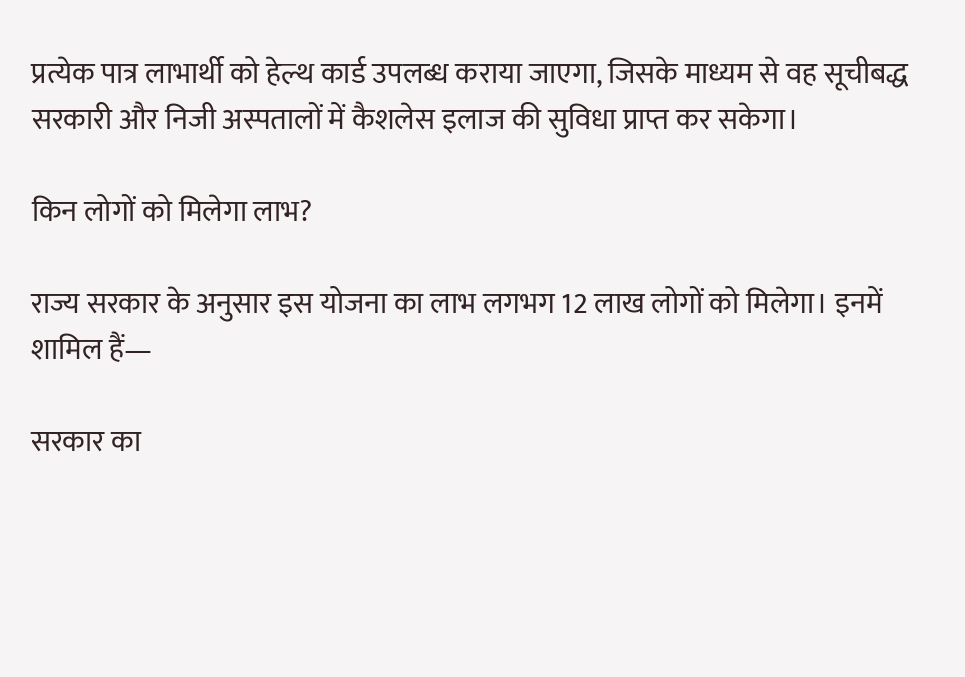प्रत्येक पात्र लाभार्थी को हेल्थ कार्ड उपलब्ध कराया जाएगा, जिसके माध्यम से वह सूचीबद्ध सरकारी और निजी अस्पतालों में कैशलेस इलाज की सुविधा प्राप्त कर सकेगा।

किन लोगों को मिलेगा लाभ?

राज्य सरकार के अनुसार इस योजना का लाभ लगभग 12 लाख लोगों को मिलेगा। इनमें शामिल हैं—

सरकार का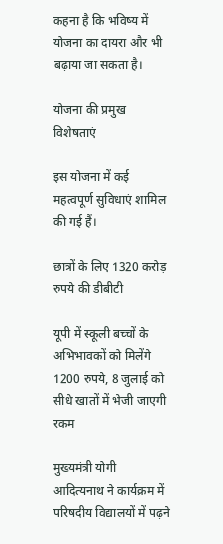कहना है कि भविष्य में योजना का दायरा और भी बढ़ाया जा सकता है।

योजना की प्रमुख विशेषताएं

इस योजना में कई महत्वपूर्ण सुविधाएं शामिल की गई हैं।

छात्रों के लिए 1320 करोड़ रुपये की डीबीटी

यूपी में स्कूली बच्चों के अभिभावकों को मिलेंगे 1200 रुपये, 8 जुलाई को सीधे खातों में भेजी जाएगी रकम

मुख्यमंत्री योगी आदित्यनाथ ने कार्यक्रम में परिषदीय विद्यालयों में पढ़ने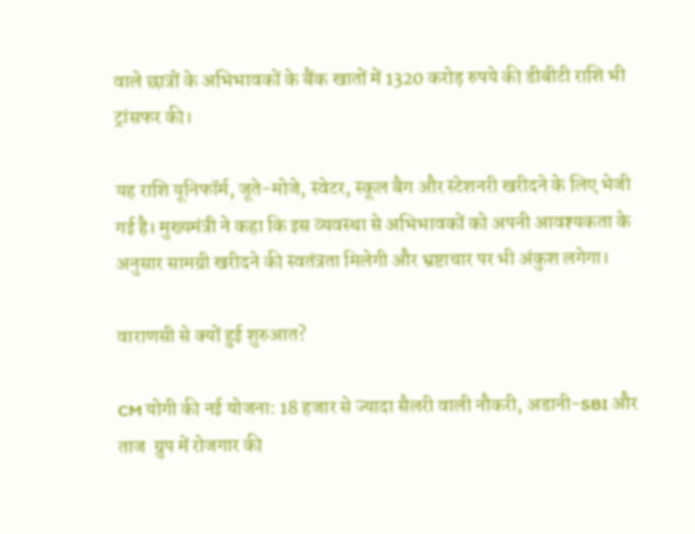वाले छात्रों के अभिभावकों के बैंक खातों में 1320 करोड़ रुपये की डीबीटी राशि भी ट्रांसफर की।

यह राशि यूनिफॉर्म, जूते-मोजे, स्वेटर, स्कूल बैग और स्टेशनरी खरीदने के लिए भेजी गई है। मुख्यमंत्री ने कहा कि इस व्यवस्था से अभिभावकों को अपनी आवश्यकता के अनुसार सामग्री खरीदने की स्वतंत्रता मिलेगी और भ्रष्टाचार पर भी अंकुश लगेगा।

वाराणसी से क्यों हुई शुरुआत?

CM योगी की नई योजना: 18 हजार से ज्यादा सैलरी वाली नौकरी, अडानी-SBI और ताज  ग्रुप में रोजगार की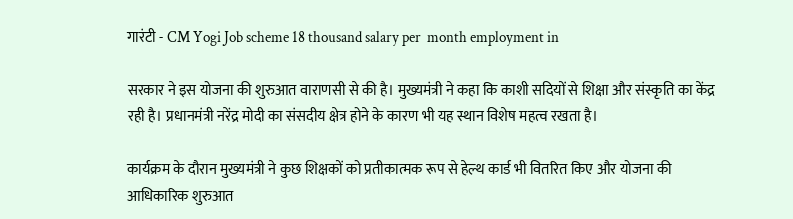गारंटी - CM Yogi Job scheme 18 thousand salary per  month employment in

सरकार ने इस योजना की शुरुआत वाराणसी से की है। मुख्यमंत्री ने कहा कि काशी सदियों से शिक्षा और संस्कृति का केंद्र रही है। प्रधानमंत्री नरेंद्र मोदी का संसदीय क्षेत्र होने के कारण भी यह स्थान विशेष महत्व रखता है।

कार्यक्रम के दौरान मुख्यमंत्री ने कुछ शिक्षकों को प्रतीकात्मक रूप से हेल्थ कार्ड भी वितरित किए और योजना की आधिकारिक शुरुआत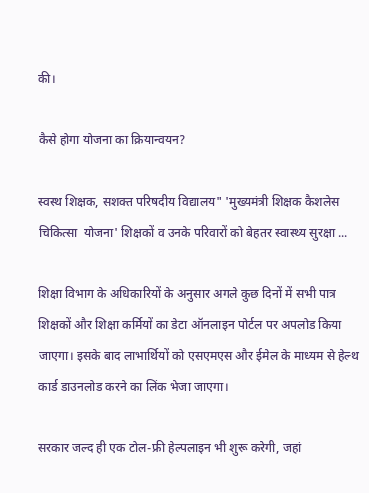की।

कैसे होगा योजना का क्रियान्वयन?

स्वस्थ शिक्षक, सशक्त परिषदीय विद्यालय" 'मुख्यमंत्री शिक्षक कैशलेस चिकित्सा  योजना' शिक्षकों व उनके परिवारों को बेहतर स्वास्थ्य सुरक्षा ...

शिक्षा विभाग के अधिकारियों के अनुसार अगले कुछ दिनों में सभी पात्र शिक्षकों और शिक्षा कर्मियों का डेटा ऑनलाइन पोर्टल पर अपलोड किया जाएगा। इसके बाद लाभार्थियों को एसएमएस और ईमेल के माध्यम से हेल्थ कार्ड डाउनलोड करने का लिंक भेजा जाएगा।

सरकार जल्द ही एक टोल-फ्री हेल्पलाइन भी शुरू करेगी, जहां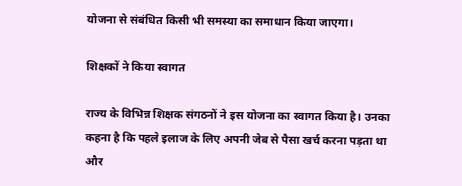योजना से संबंधित किसी भी समस्या का समाधान किया जाएगा।

शिक्षकों ने किया स्वागत

राज्य के विभिन्न शिक्षक संगठनों ने इस योजना का स्वागत किया है। उनका कहना है कि पहले इलाज के लिए अपनी जेब से पैसा खर्च करना पड़ता था और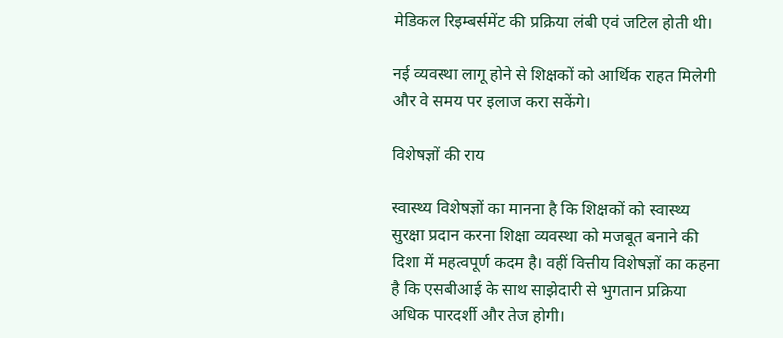मेडिकल रिइम्बर्समेंट की प्रक्रिया लंबी एवं जटिल होती थी।

नई व्यवस्था लागू होने से शिक्षकों को आर्थिक राहत मिलेगी और वे समय पर इलाज करा सकेंगे।

विशेषज्ञों की राय

स्वास्थ्य विशेषज्ञों का मानना है कि शिक्षकों को स्वास्थ्य सुरक्षा प्रदान करना शिक्षा व्यवस्था को मजबूत बनाने की दिशा में महत्वपूर्ण कदम है। वहीं वित्तीय विशेषज्ञों का कहना है कि एसबीआई के साथ साझेदारी से भुगतान प्रक्रिया अधिक पारदर्शी और तेज होगी।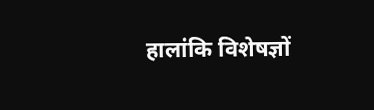हालांकि विशेषज्ञों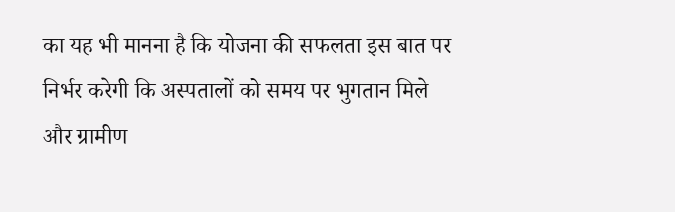का यह भी मानना है कि योजना की सफलता इस बात पर निर्भर करेगी कि अस्पतालों को समय पर भुगतान मिले और ग्रामीण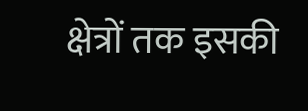क्षेत्रों तक इसकी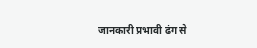जानकारी प्रभावी ढंग से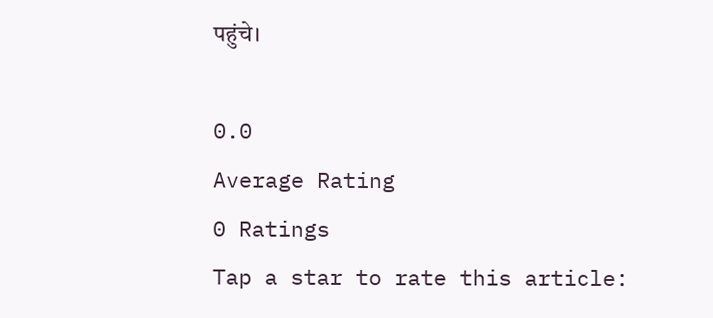पहुंचे।

0.0
Average Rating
0 Ratings
Tap a star to rate this article: